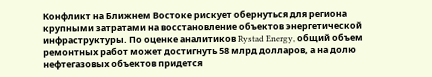Конфликт на Ближнем Востоке рискует обернуться для региона крупными затратами на восстановление объектов энергетической инфраструктуры. По оценке аналитиков Rystad Energy, общий объем ремонтных работ может достигнуть 58 млрд долларов, а на долю нефтегазовых объектов придется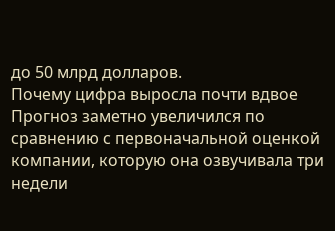до 50 млрд долларов.
Почему цифра выросла почти вдвое
Прогноз заметно увеличился по сравнению с первоначальной оценкой компании, которую она озвучивала три недели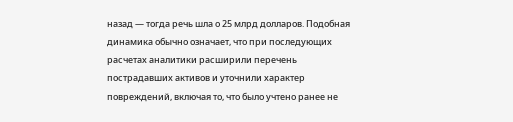назад — тогда речь шла о 25 млрд долларов. Подобная динамика обычно означает, что при последующих расчетах аналитики расширили перечень пострадавших активов и уточнили характер повреждений, включая то, что было учтено ранее не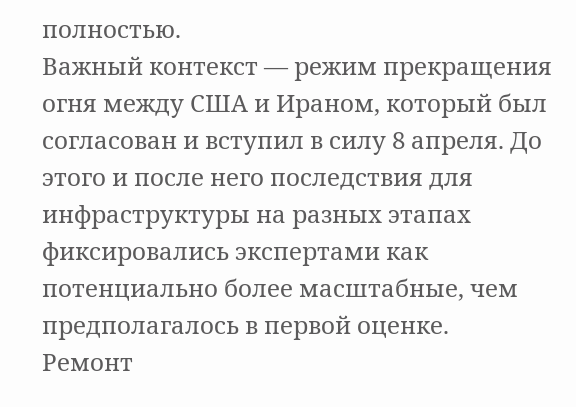полностью.
Важный контекст — режим прекращения огня между США и Ираном, который был согласован и вступил в силу 8 апреля. До этого и после него последствия для инфраструктуры на разных этапах фиксировались экспертами как потенциально более масштабные, чем предполагалось в первой оценке.
Ремонт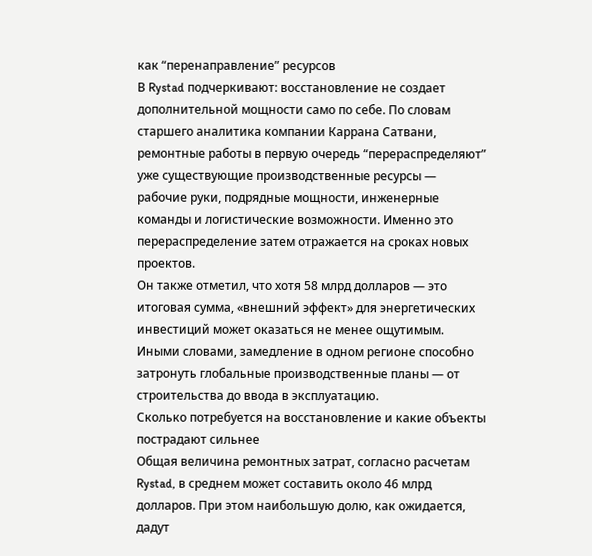как “перенаправление” ресурсов
В Rystad подчеркивают: восстановление не создает дополнительной мощности само по себе. По словам старшего аналитика компании Каррана Сатвани, ремонтные работы в первую очередь “перераспределяют” уже существующие производственные ресурсы — рабочие руки, подрядные мощности, инженерные команды и логистические возможности. Именно это перераспределение затем отражается на сроках новых проектов.
Он также отметил, что хотя 58 млрд долларов — это итоговая сумма, «внешний эффект» для энергетических инвестиций может оказаться не менее ощутимым. Иными словами, замедление в одном регионе способно затронуть глобальные производственные планы — от строительства до ввода в эксплуатацию.
Сколько потребуется на восстановление и какие объекты пострадают сильнее
Общая величина ремонтных затрат, согласно расчетам Rystad, в среднем может составить около 46 млрд долларов. При этом наибольшую долю, как ожидается, дадут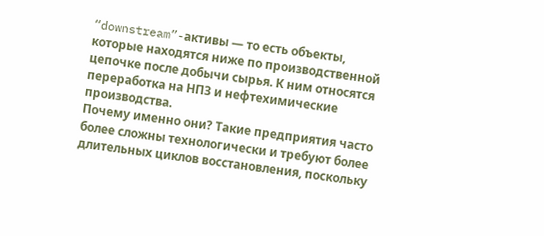“downstream”-активы — то есть объекты, которые находятся ниже по производственной цепочке после добычи сырья. К ним относятся переработка на НПЗ и нефтехимические производства.
Почему именно они? Такие предприятия часто более сложны технологически и требуют более длительных циклов восстановления, поскольку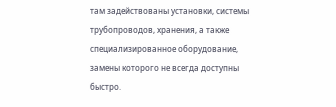там задействованы установки, системы трубопроводов, хранения, а также специализированное оборудование, замены которого не всегда доступны быстро.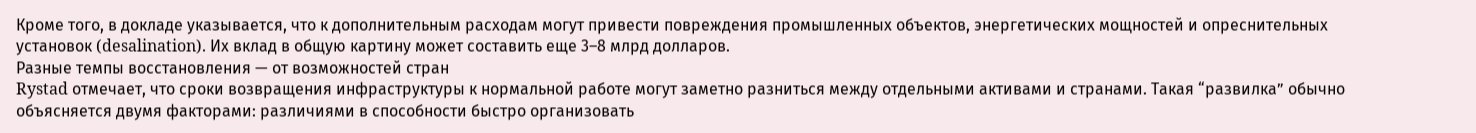Кроме того, в докладе указывается, что к дополнительным расходам могут привести повреждения промышленных объектов, энергетических мощностей и опреснительных установок (desalination). Их вклад в общую картину может составить еще 3–8 млрд долларов.
Разные темпы восстановления — от возможностей стран
Rystad отмечает, что сроки возвращения инфраструктуры к нормальной работе могут заметно разниться между отдельными активами и странами. Такая “развилка” обычно объясняется двумя факторами: различиями в способности быстро организовать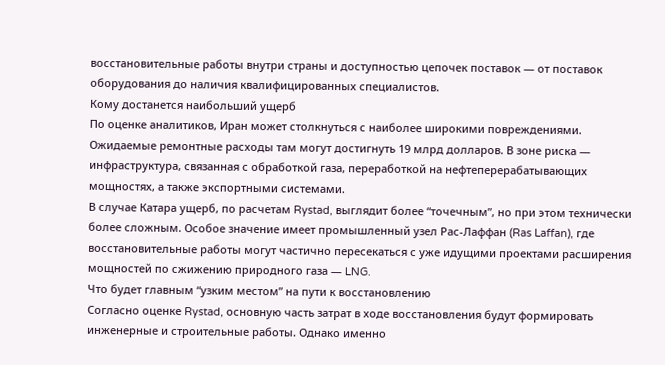восстановительные работы внутри страны и доступностью цепочек поставок — от поставок оборудования до наличия квалифицированных специалистов.
Кому достанется наибольший ущерб
По оценке аналитиков, Иран может столкнуться с наиболее широкими повреждениями. Ожидаемые ремонтные расходы там могут достигнуть 19 млрд долларов. В зоне риска — инфраструктура, связанная с обработкой газа, переработкой на нефтеперерабатывающих мощностях, а также экспортными системами.
В случае Катара ущерб, по расчетам Rystad, выглядит более “точечным”, но при этом технически более сложным. Особое значение имеет промышленный узел Рас-Лаффан (Ras Laffan), где восстановительные работы могут частично пересекаться с уже идущими проектами расширения мощностей по сжижению природного газа — LNG.
Что будет главным “узким местом” на пути к восстановлению
Согласно оценке Rystad, основную часть затрат в ходе восстановления будут формировать инженерные и строительные работы. Однако именно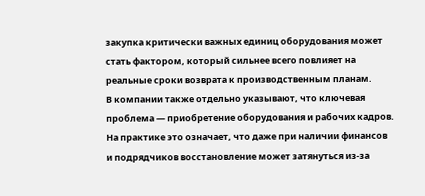закупка критически важных единиц оборудования может стать фактором, который сильнее всего повлияет на реальные сроки возврата к производственным планам.
В компании также отдельно указывают, что ключевая проблема — приобретение оборудования и рабочих кадров. На практике это означает, что даже при наличии финансов и подрядчиков восстановление может затянуться из‑за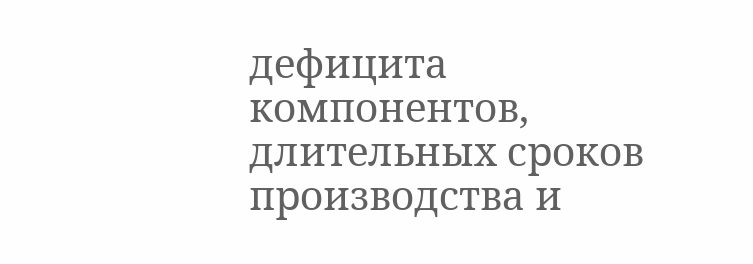дефицита компонентов, длительных сроков производства и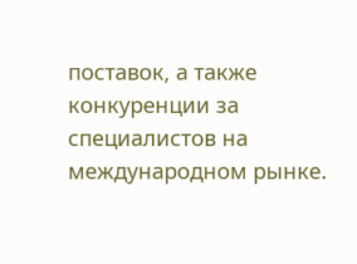поставок, а также конкуренции за специалистов на международном рынке.